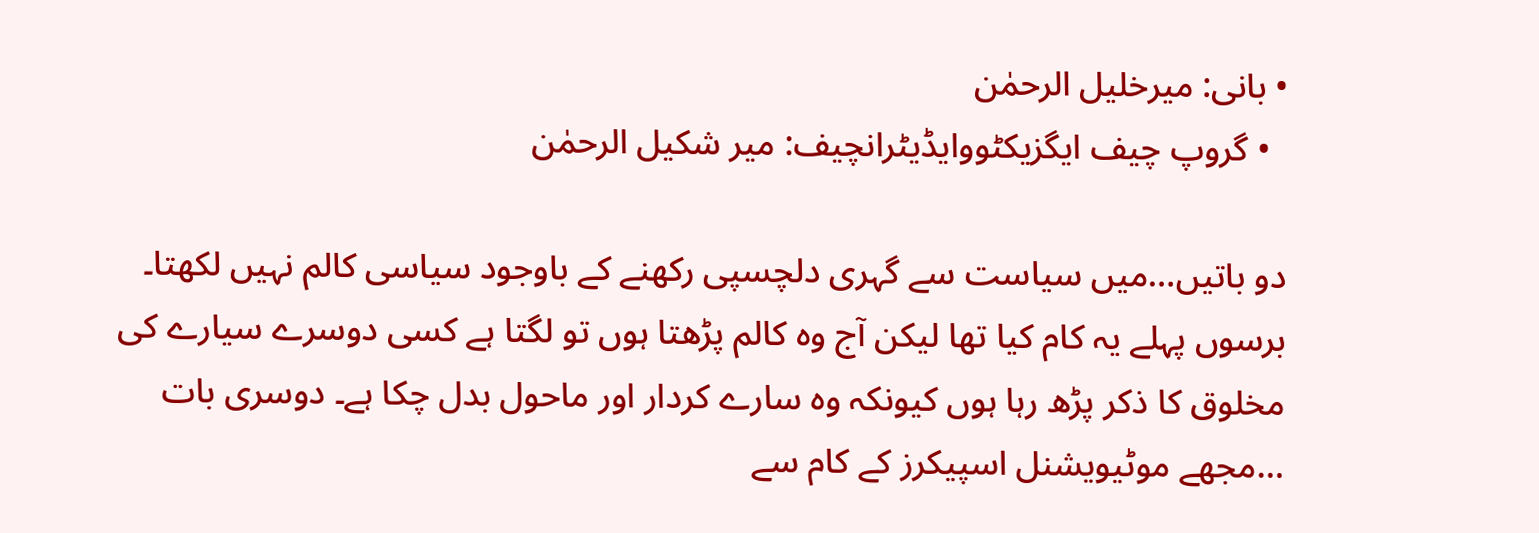• بانی: میرخلیل الرحمٰن
  • گروپ چیف ایگزیکٹووایڈیٹرانچیف: میر شکیل الرحمٰن

دو باتیں…میں سیاست سے گہری دلچسپی رکھنے کے باوجود سیاسی کالم نہیں لکھتا۔ برسوں پہلے یہ کام کیا تھا لیکن آج وہ کالم پڑھتا ہوں تو لگتا ہے کسی دوسرے سیارے کی مخلوق کا ذکر پڑھ رہا ہوں کیونکہ وہ سارے کردار اور ماحول بدل چکا ہے۔ دوسری بات …مجھے موٹیویشنل اسپیکرز کے کام سے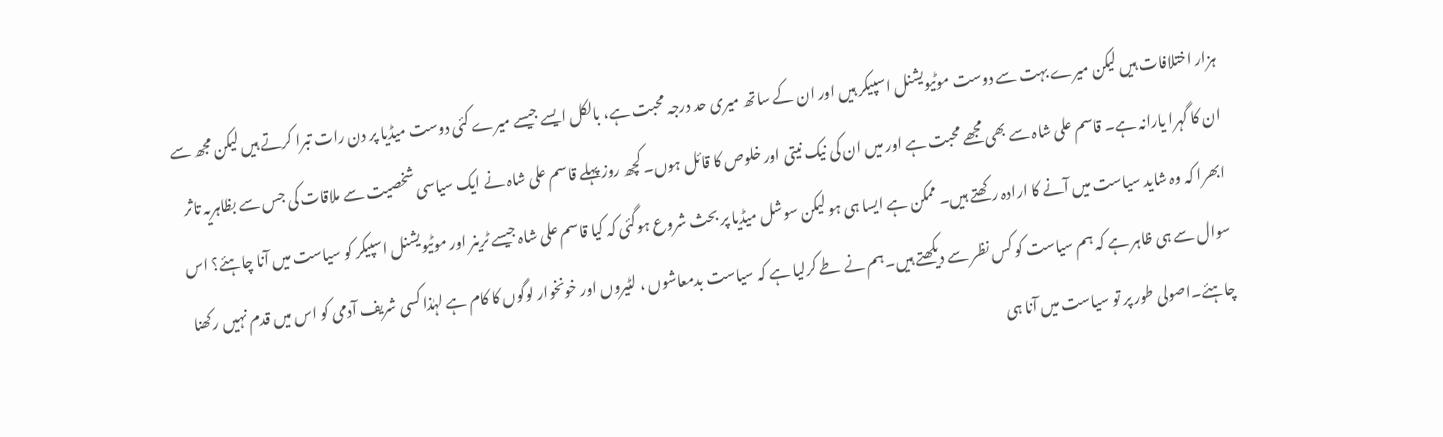ہزار اختلافات ہیں لیکن میرے بہت سے دوست موٹیویشنل اسپیکر ہیں اور ان کے ساتھ میری حد درجہ محبت ہے، بالکل ایسے جیسے میرے کئی دوست میڈیا پر دن رات تبرا کرتے ہیں لیکن مجھ سے ان کا گہرا یارانہ ہے۔ قاسم علی شاہ سے بھی مجھے محبت ہے اور میں ان کی نیک نیتی اور خلوص کا قائل ہوں۔ کچھ روز پہلے قاسم علی شاہ نے ایک سیاسی شخصیت سے ملاقات کی جس سے بظاہریہ تاثر ابھرا کہ وہ شاید سیاست میں آنے کا ارادہ رکھتے ہیں۔ ممکن ہے ایسا ہی ہو لیکن سوشل میڈیا پر بحث شروع ہوگئی کہ کیا قاسم علی شاہ جیسے ٹرینر اور موٹیویشنل اسپیکر کو سیاست میں آنا چاہئے؟ اس سوال سے ہی ظاہر ہے کہ ہم سیاست کو کس نظر سے دیکھتے ہیں۔ہم نے طے کرلیا ہے کہ سیاست بدمعاشوں ، لٹیروں اور خونخوار لوگوں کا کام ہے لہٰذا کسی شریف آدمی کو اس میں قدم نہیں رکھنا چاہئے۔اصولی طور پر تو سیاست میں آنا ہی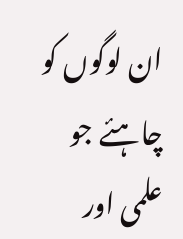ان لوگوں کو چاہئے جو علمی اور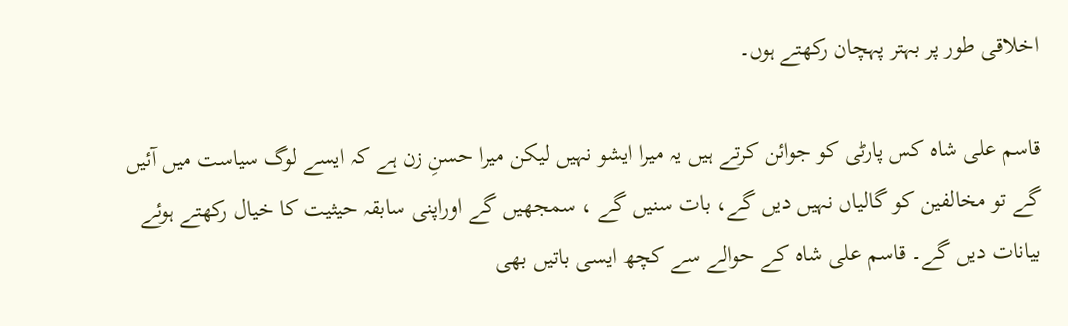اخلاقی طور پر بہتر پہچان رکھتے ہوں۔

قاسم علی شاہ کس پارٹی کو جوائن کرتے ہیں یہ میرا ایشو نہیں لیکن میرا حسنِ زن ہے کہ ایسے لوگ سیاست میں آئیں گے تو مخالفین کو گالیاں نہیں دیں گے، بات سنیں گے ، سمجھیں گے اوراپنی سابقہ حیثیت کا خیال رکھتے ہوئے بیانات دیں گے۔ قاسم علی شاہ کے حوالے سے کچھ ایسی باتیں بھی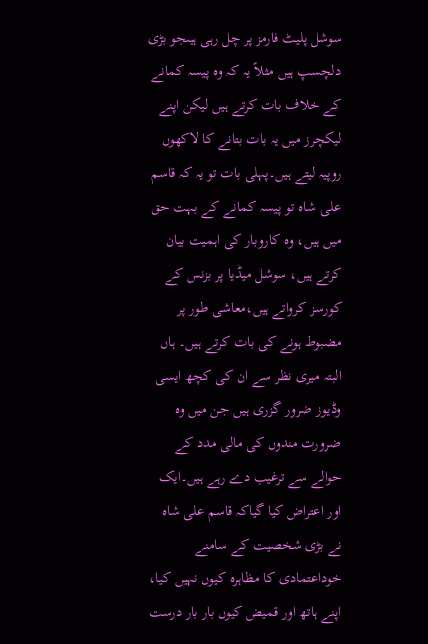سوشل پلیٹ فارمز پر چل رہی ہیںجو بڑی دلچسپ ہیں مثلاً یہ کہ وہ پیسہ کمانے کے خلاف بات کرتے ہیں لیکن اپنے لیکچرز میں یہ بات بتانے کا لاکھوں روپیہ لیتے ہیں۔پہلی بات تو یہ کہ قاسم علی شاہ تو پیسہ کمانے کے بہت حق میں ہیں، وہ کاروبار کی اہمیت بیان کرتے ہیں، سوشل میڈیا پر بزنس کے کورسز کرواتے ہیں،معاشی طور پر مضبوط ہونے کی بات کرتے ہیں۔ ہاں البتہ میری نظر سے ان کی کچھ ایسی وڈیوز ضرور گزری ہیں جن میں وہ ضرورت مندوں کی مالی مدد کے حوالے سے ترغیب دے رہے ہیں۔ایک اور اعتراض کیا گیاکہ قاسم علی شاہ نے بڑی شخصیت کے سامنے خوداعتمادی کا مظاہرہ کیوں نہیں کیا، اپنے ہاتھ اور قمیض کیوں بار بار درست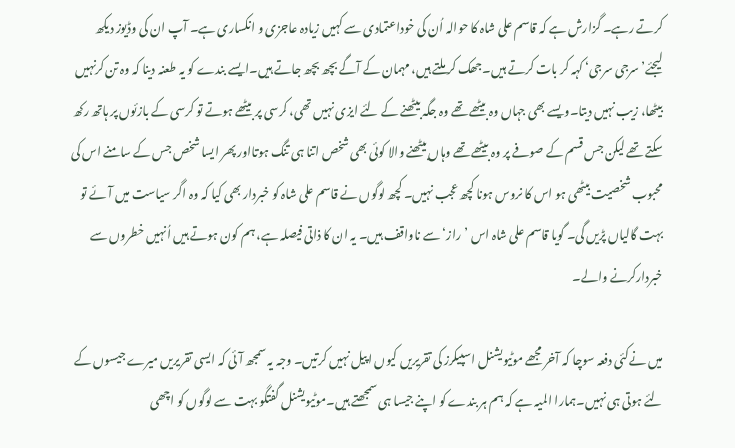کرتے رہے۔ گزارش ہے کہ قاسم علی شاہ کا حوالہ اُن کی خوداعتمادی سے کہیں زیادہ عاجزی و انکساری ہے۔ آپ ان کی وڈیوز دیکھ لیجئے’سرجی سرجی‘ کہہ کر بات کرتے ہیں۔جھک کر ملتے ہیں، مہمان کے آگے بچھ بچھ جاتے ہیں۔ایسے بندے کو یہ طعنہ دینا کہ وہ تن کرنہیں بیٹھا، زیب نہیں دیتا۔ویسے بھی جہاں وہ بیٹھے تھے وہ جگہ بیٹھنے کے لئے ایزی نہیں تھی، کرسی پر بیٹھے ہوتے تو کرسی کے بازئوں پر ہاتھ رکھ سکتے تھے لیکن جس قسم کے صوفے پر وہ بیٹھے تھے وہاں بیٹھنے والا کوئی بھی شخص اتنا ہی تنگ ہوتااور پھر ایسا شخص جس کے سامنے اس کی محبوب شخصیت بیٹھی ہو اس کا نروس ہونا کچھ عجب نہیں۔ کچھ لوگوں نے قاسم علی شاہ کو خبردار بھی کیا کہ وہ اگر سیاست میں آئے تو بہت گالیاں پڑیں گی۔ گویا قاسم علی شاہ اس ’راز‘ سے ناواقف ہیں۔ یہ ان کا ذاتی فیصلہ ہے، ہم کون ہوتے ہیں اُنہیں خطروں سے خبردارکرنے والے۔

میں نےکئی دفعہ سوچا کہ آخر مجھے موٹیویشنل اسپیکرز کی تقریریں کیوں اپیل نہیں کرتیں۔ وجہ یہ سمجھ آئی کہ ایسی تقریریں میرے جیسوں کے لئے ہوتی ہی نہیں۔ہمارا المیہ ہے کہ ہم ہر بندے کو اپنے جیسا ہی سمجھتے ہیں۔موٹیویشنل گفتگو بہت سے لوگوں کو اچھی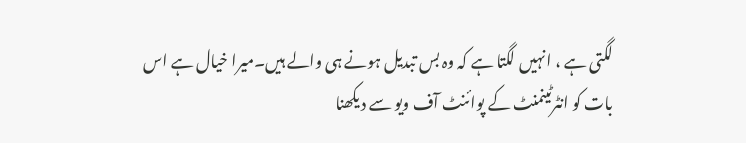لگتی ہے ، انہیں لگتا ہے کہ وہ بس تبدیل ہونے ہی والے ہیں۔میرا خیال ہے اس بات کو انٹرٹینمنٹ کے پوائنٹ آف ویو سے دیکھنا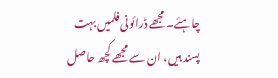چاہئے۔ مجھے ڈرائونی فلمیں بہت پسند ہیں، ان سے مجھے کچھ حاصل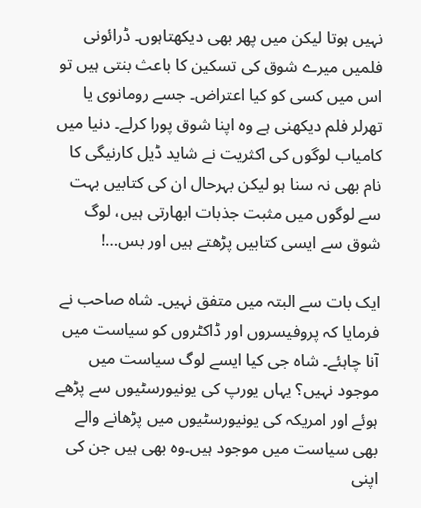نہیں ہوتا لیکن میں پھر بھی دیکھتاہوں۔ ڈرائونی فلمیں میرے شوق کی تسکین کا باعث بنتی ہیں تو اس میں کسی کو کیا اعتراض۔ جسے رومانوی یا تھرلر فلم دیکھنی ہے وہ اپنا شوق پورا کرلے۔ دنیا میں کامیاب لوگوں کی اکثریت نے شاید ڈیل کارنیگی کا نام بھی نہ سنا ہو لیکن بہرحال ان کی کتابیں بہت سے لوگوں میں مثبت جذبات ابھارتی ہیں، لوگ شوق سے ایسی کتابیں پڑھتے ہیں اور بس…!

ایک بات سے البتہ میں متفق نہیں۔ شاہ صاحب نے فرمایا کہ پروفیسروں اور ڈاکٹروں کو سیاست میں آنا چاہئے۔ شاہ جی کیا ایسے لوگ سیاست میں موجود نہیں؟ یہاں یورپ کی یونیورسٹیوں سے پڑھے ہوئے اور امریکہ کی یونیورسٹیوں میں پڑھانے والے بھی سیاست میں موجود ہیں۔وہ بھی ہیں جن کی اپنی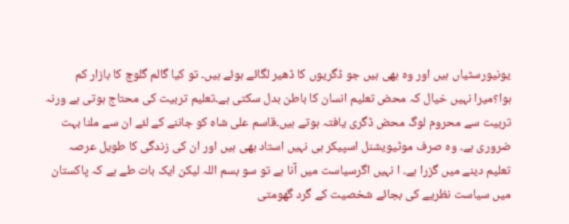یونیورسٹیاں ہیں اور وہ بھی ہیں جو ڈگریوں کا ڈھیر لگائے ہوئے ہیں۔ تو کیا گالم گلوچ کا بازار کم ہوا؟میرا نہیں خیال کہ محض تعلیم انسان کا باطن بدل سکتی ہے۔تعلیم تربیت کی محتاج ہوتی ہے ورنہ تربیت سے محروم لوگ محض ڈگری یافتہ ہوتے ہیں۔قاسم علی شاہ کو جاننے کے لئے ان سے ملنا بہت ضروری ہے۔ وہ صرف موٹیویشنل اسپیکر ہی نہیں استاد بھی ہیں اور ان کی زندگی کا طویل عرصہ تعلیم دینے میں گزرا ہے۔ ا نہیں اگرسیاست میں آنا ہے تو سو بسم اللہ لیکن ایک بات طے ہے کہ پاکستان میں سیاست نظریے کی بجائے شخصیت کے گرد گھومتی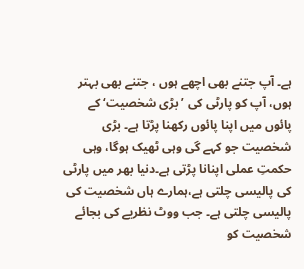ہے۔ آپ جتنے بھی اچھے ہوں ، جتنے بھی بہتر ہوں، آپ کو پارٹی کی ’بڑی شخصیت‘ کے پائوں میں اپنا پائوں رکھنا پڑتا ہے۔ بڑی شخصیت جو کہے گی وہی ٹھیک ہوگا، وہی حکمتِ عملی اپنانا پڑتی ہے۔دنیا بھر میں پارٹی کی پالیسی چلتی ہے،ہمارے ہاں شخصیت کی پالیسی چلتی ہے۔ جب ووٹ نظریے کی بجائے شخصیت کو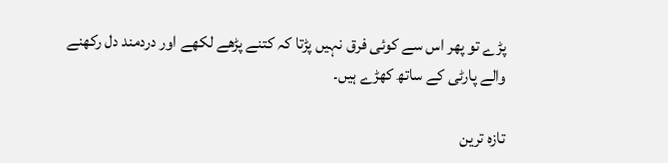پڑے تو پھر اس سے کوئی فرق نہیں پڑتا کہ کتنے پڑھے لکھے اور دردمند دل رکھنے والے پارٹی کے ساتھ کھڑے ہیں۔

تازہ ترین